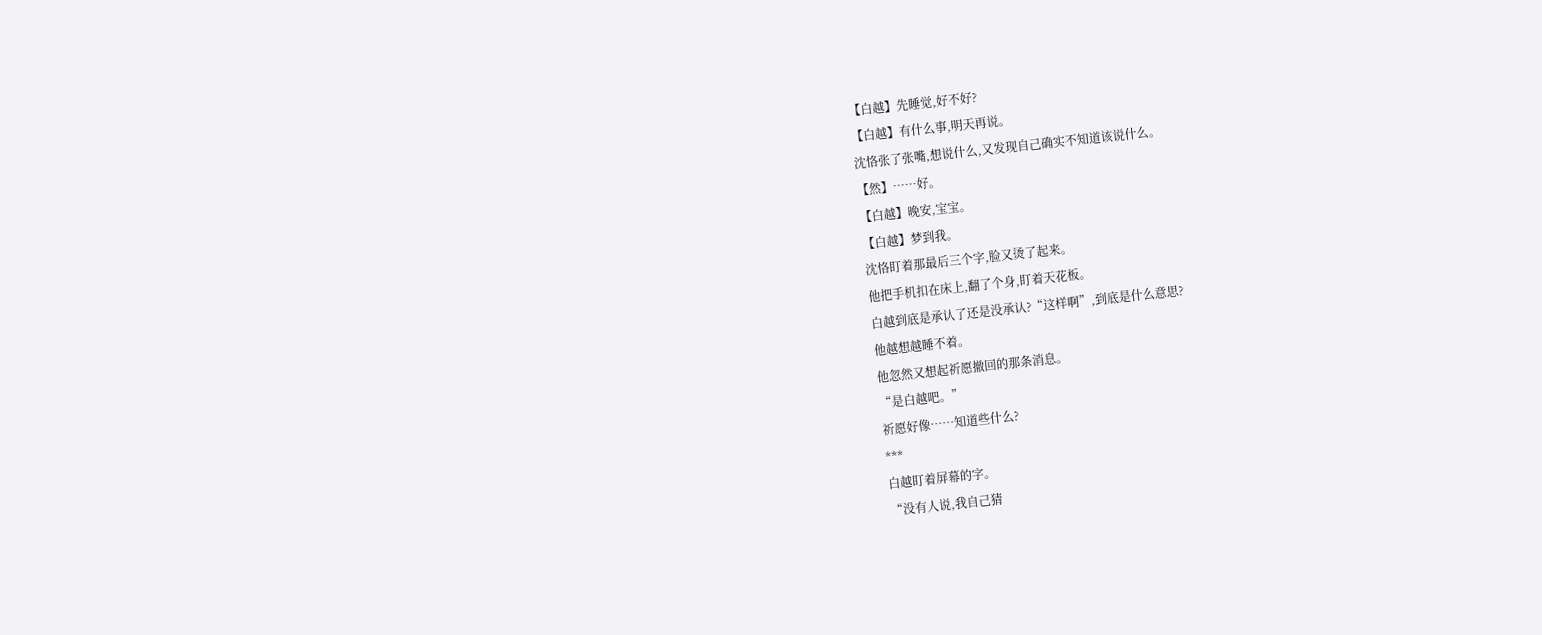【白越】先睡觉,好不好?
【白越】有什么事,明天再说。
沈恪张了张嘴,想说什么,又发现自己确实不知道该说什么。
【然】……好。
【白越】晚安,宝宝。
【白越】梦到我。
沈恪盯着那最后三个字,脸又烫了起来。
他把手机扣在床上,翻了个身,盯着天花板。
白越到底是承认了还是没承认?“这样啊”,到底是什么意思?
他越想越睡不着。
他忽然又想起祈愿撤回的那条消息。
“是白越吧。”
祈愿好像……知道些什么?
***
白越盯着屏幕的字。
“没有人说,我自己猜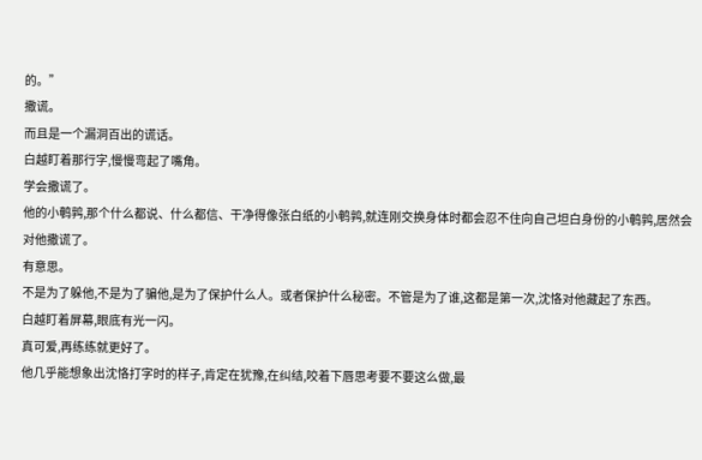的。”
撒谎。
而且是一个漏洞百出的谎话。
白越盯着那行字,慢慢弯起了嘴角。
学会撒谎了。
他的小鹌鹑,那个什么都说、什么都信、干净得像张白纸的小鹌鹑,就连刚交换身体时都会忍不住向自己坦白身份的小鹌鹑,居然会对他撒谎了。
有意思。
不是为了躲他,不是为了骗他,是为了保护什么人。或者保护什么秘密。不管是为了谁,这都是第一次,沈恪对他藏起了东西。
白越盯着屏幕,眼底有光一闪。
真可爱,再练练就更好了。
他几乎能想象出沈恪打字时的样子,肯定在犹豫,在纠结,咬着下唇思考要不要这么做,最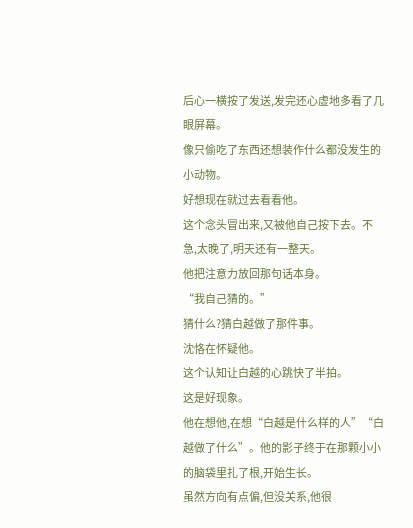后心一横按了发送,发完还心虚地多看了几眼屏幕。
像只偷吃了东西还想装作什么都没发生的小动物。
好想现在就过去看看他。
这个念头冒出来,又被他自己按下去。不急,太晚了,明天还有一整天。
他把注意力放回那句话本身。
“我自己猜的。”
猜什么?猜白越做了那件事。
沈恪在怀疑他。
这个认知让白越的心跳快了半拍。
这是好现象。
他在想他,在想“白越是什么样的人”“白越做了什么”。他的影子终于在那颗小小的脑袋里扎了根,开始生长。
虽然方向有点偏,但没关系,他很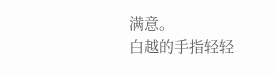满意。
白越的手指轻轻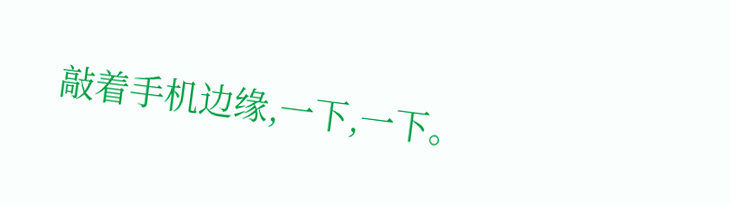敲着手机边缘,一下,一下。